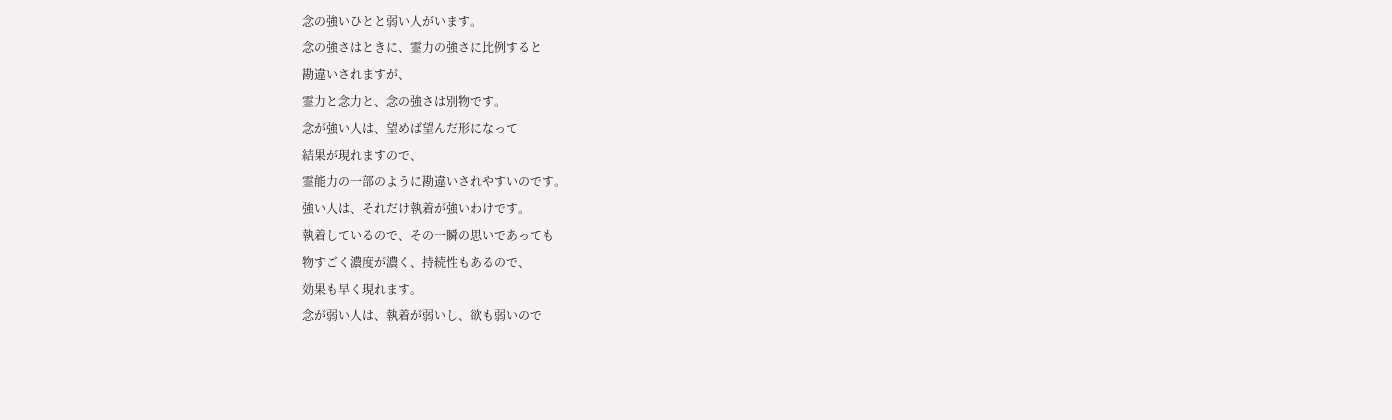念の強いひとと弱い人がいます。
念の強さはときに、霊力の強さに比例すると
勘違いされますが、
霊力と念力と、念の強さは別物です。
念が強い人は、望めば望んだ形になって
結果が現れますので、
霊能力の一部のように勘違いされやすいのです。
強い人は、それだけ執着が強いわけです。
執着しているので、その一瞬の思いであっても
物すごく濃度が濃く、持続性もあるので、
効果も早く現れます。
念が弱い人は、執着が弱いし、欲も弱いので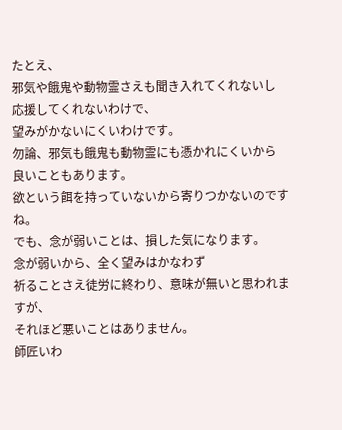たとえ、
邪気や餓鬼や動物霊さえも聞き入れてくれないし
応援してくれないわけで、
望みがかないにくいわけです。
勿論、邪気も餓鬼も動物霊にも憑かれにくいから
良いこともあります。
欲という餌を持っていないから寄りつかないのですね。
でも、念が弱いことは、損した気になります。
念が弱いから、全く望みはかなわず
祈ることさえ徒労に終わり、意味が無いと思われますが、
それほど悪いことはありません。
師匠いわ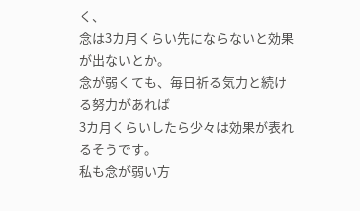く、
念は3カ月くらい先にならないと効果が出ないとか。
念が弱くても、毎日祈る気力と続ける努力があれば
3カ月くらいしたら少々は効果が表れるそうです。
私も念が弱い方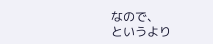なので、
というより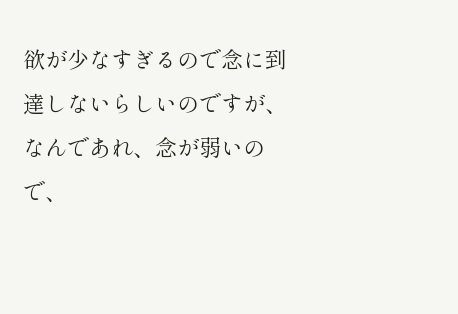欲が少なすぎるので念に到達しないらしいのですが、
なんであれ、念が弱いので、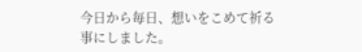今日から毎日、想いをこめて祈る事にしました。